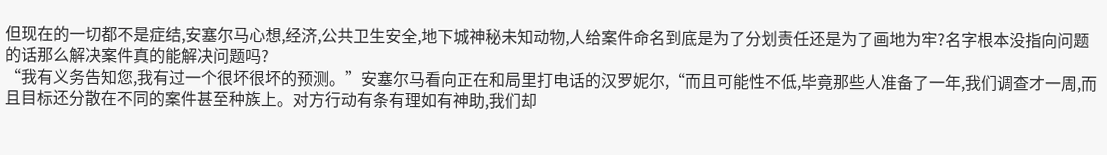但现在的一切都不是症结,安塞尔马心想,经济,公共卫生安全,地下城神秘未知动物,人给案件命名到底是为了分划责任还是为了画地为牢?名字根本没指向问题的话那么解决案件真的能解决问题吗?
“我有义务告知您,我有过一个很坏很坏的预测。”安塞尔马看向正在和局里打电话的汉罗妮尔,“而且可能性不低,毕竟那些人准备了一年,我们调查才一周,而且目标还分散在不同的案件甚至种族上。对方行动有条有理如有神助,我们却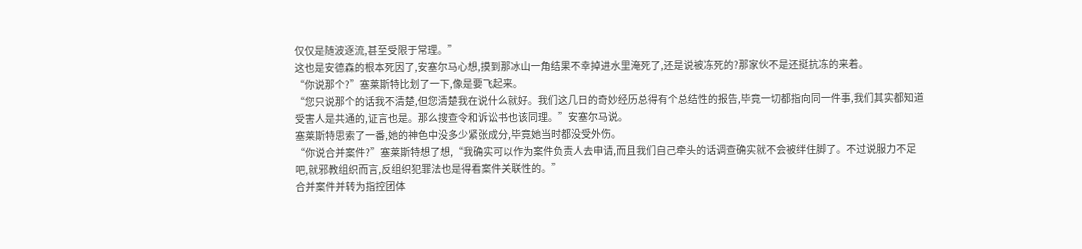仅仅是随波逐流,甚至受限于常理。”
这也是安德森的根本死因了,安塞尔马心想,摸到那冰山一角结果不幸掉进水里淹死了,还是说被冻死的?那家伙不是还挺抗冻的来着。
“你说那个?”塞莱斯特比划了一下,像是要飞起来。
“您只说那个的话我不清楚,但您清楚我在说什么就好。我们这几日的奇妙经历总得有个总结性的报告,毕竟一切都指向同一件事,我们其实都知道受害人是共通的,证言也是。那么搜查令和诉讼书也该同理。”安塞尔马说。
塞莱斯特思索了一番,她的神色中没多少紧张成分,毕竟她当时都没受外伤。
“你说合并案件?”塞莱斯特想了想,“我确实可以作为案件负责人去申请,而且我们自己牵头的话调查确实就不会被绊住脚了。不过说服力不足吧,就邪教组织而言,反组织犯罪法也是得看案件关联性的。”
合并案件并转为指控团体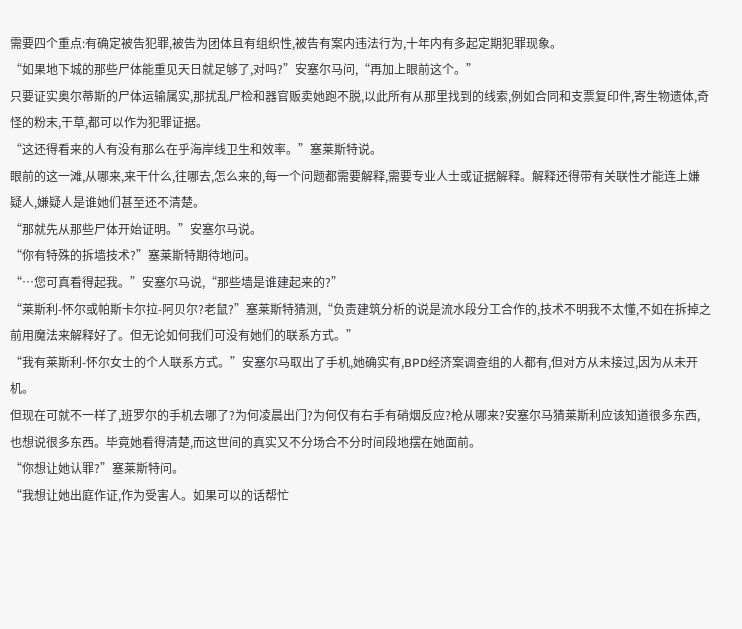需要四个重点:有确定被告犯罪,被告为团体且有组织性,被告有案内违法行为,十年内有多起定期犯罪现象。
“如果地下城的那些尸体能重见天日就足够了,对吗?”安塞尔马问,“再加上眼前这个。”
只要证实奥尔蒂斯的尸体运输属实,那扰乱尸检和器官贩卖她跑不脱,以此所有从那里找到的线索,例如合同和支票复印件,寄生物遗体,奇怪的粉末,干草,都可以作为犯罪证据。
“这还得看来的人有没有那么在乎海岸线卫生和效率。”塞莱斯特说。
眼前的这一滩,从哪来,来干什么,往哪去,怎么来的,每一个问题都需要解释,需要专业人士或证据解释。解释还得带有关联性才能连上嫌疑人,嫌疑人是谁她们甚至还不清楚。
“那就先从那些尸体开始证明。”安塞尔马说。
“你有特殊的拆墙技术?”塞莱斯特期待地问。
“…您可真看得起我。”安塞尔马说,“那些墙是谁建起来的?”
“莱斯利-怀尔或帕斯卡尔拉-阿贝尔?老鼠?”塞莱斯特猜测,“负责建筑分析的说是流水段分工合作的,技术不明我不太懂,不如在拆掉之前用魔法来解释好了。但无论如何我们可没有她们的联系方式。”
“我有莱斯利-怀尔女士的个人联系方式。”安塞尔马取出了手机,她确实有,BPD经济案调查组的人都有,但对方从未接过,因为从未开机。
但现在可就不一样了,班罗尔的手机去哪了?为何凌晨出门?为何仅有右手有硝烟反应?枪从哪来?安塞尔马猜莱斯利应该知道很多东西,也想说很多东西。毕竟她看得清楚,而这世间的真实又不分场合不分时间段地摆在她面前。
“你想让她认罪?”塞莱斯特问。
“我想让她出庭作证,作为受害人。如果可以的话帮忙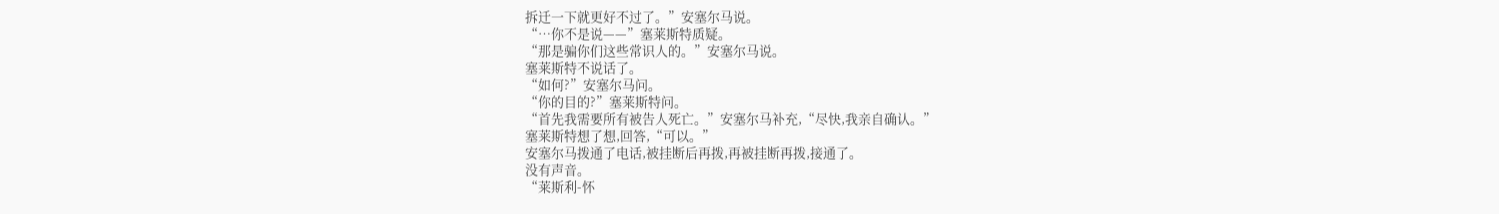拆迁一下就更好不过了。”安塞尔马说。
“…你不是说——”塞莱斯特质疑。
“那是骗你们这些常识人的。”安塞尔马说。
塞莱斯特不说话了。
“如何?”安塞尔马问。
“你的目的?”塞莱斯特问。
“首先我需要所有被告人死亡。”安塞尔马补充,“尽快,我亲自确认。”
塞莱斯特想了想,回答,“可以。”
安塞尔马拨通了电话,被挂断后再拨,再被挂断再拨,接通了。
没有声音。
“莱斯利-怀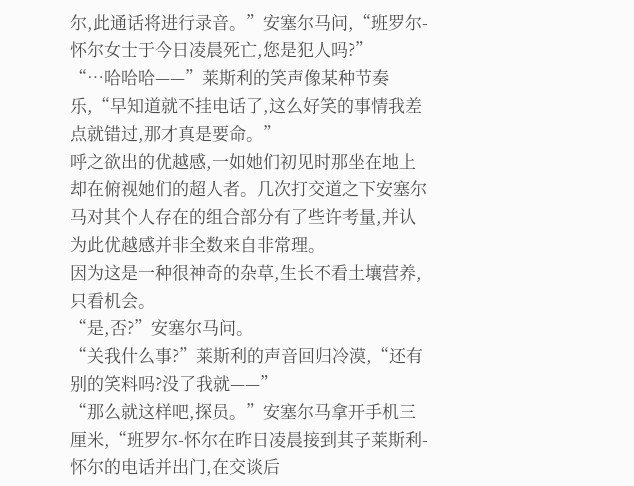尔,此通话将进行录音。”安塞尔马问,“班罗尔-怀尔女士于今日凌晨死亡,您是犯人吗?”
“…哈哈哈——”莱斯利的笑声像某种节奏乐,“早知道就不挂电话了,这么好笑的事情我差点就错过,那才真是要命。”
呼之欲出的优越感,一如她们初见时那坐在地上却在俯视她们的超人者。几次打交道之下安塞尔马对其个人存在的组合部分有了些许考量,并认为此优越感并非全数来自非常理。
因为这是一种很神奇的杂草,生长不看土壤营养,只看机会。
“是,否?”安塞尔马问。
“关我什么事?”莱斯利的声音回归冷漠,“还有别的笑料吗?没了我就——”
“那么就这样吧,探员。”安塞尔马拿开手机三厘米,“班罗尔-怀尔在昨日凌晨接到其子莱斯利-怀尔的电话并出门,在交谈后